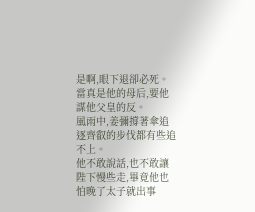是啊,眼下退卻必死。
當真是他的母后,要他謀他父皇的反。
風雨中,姜彌撐著傘追逐齊叡的步伐都有些追不上。
他不敢說話,也不敢讓陛下慢些走,畢竟他也怕晚了太子就出事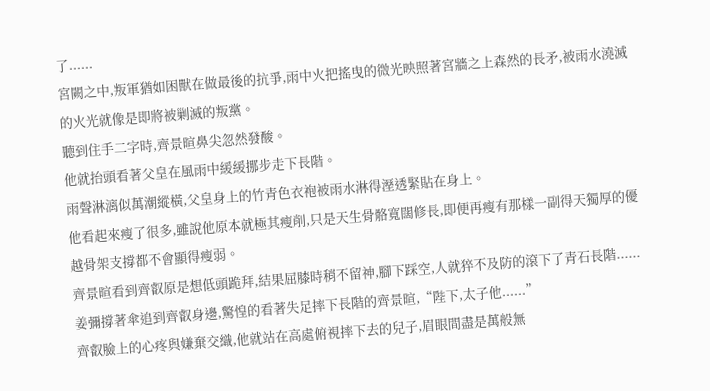了......
宮闕之中,叛軍猶如困獸在做最後的抗爭,雨中火把搖曳的微光映照著宮牆之上森然的長矛,被雨水澆滅的火光就像是即將被剿滅的叛黨。
聽到住手二字時,齊景暄鼻尖忽然發酸。
他就抬頭看著父皇在風雨中緩緩挪步走下長階。
雨聲淋漓似萬潮縱橫,父皇身上的竹青色衣袍被雨水淋得溼透緊貼在身上。
他看起來瘦了很多,雖說他原本就極其瘦削,只是天生骨骼寬闊修長,即便再瘦有那樣一副得天獨厚的優越骨架支撐都不會顯得瘦弱。
齊景暄看到齊叡原是想低頭跪拜,結果屈膝時稍不留神,腳下踩空,人就猝不及防的滾下了青石長階......
姜彌撐著傘追到齊叡身邊,驚惶的看著失足摔下長階的齊景暄,“陛下,太子他......”
齊叡臉上的心疼與嫌棄交織,他就站在高處俯視摔下去的兒子,眉眼間盡是萬般無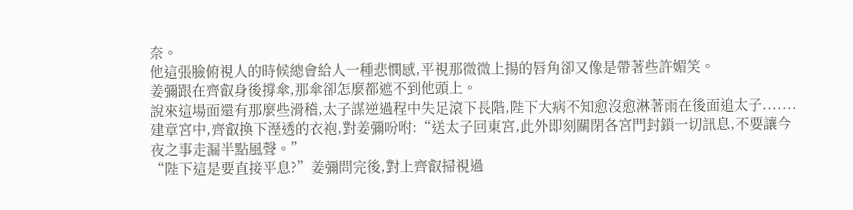奈。
他這張臉俯視人的時候總會給人一種悲憫感,平視那微微上揚的唇角卻又像是帶著些許媚笑。
姜彌跟在齊叡身後撐傘,那傘卻怎麼都遮不到他頭上。
說來這場面還有那麼些滑稽,太子謀逆過程中失足滾下長階,陛下大病不知愈沒愈淋著雨在後面追太子.......
建章宮中,齊叡換下溼透的衣袍,對姜彌吩咐:“送太子回東宮,此外即刻關閉各宮門封鎖一切訊息,不要讓今夜之事走漏半點風聲。”
“陛下這是要直接平息?”姜彌問完後,對上齊叡掃視過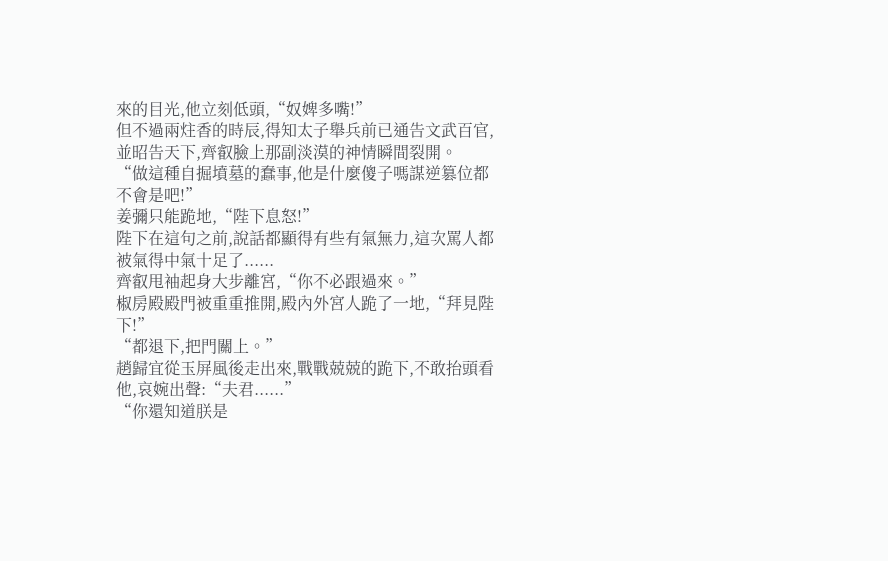來的目光,他立刻低頭,“奴婢多嘴!”
但不過兩炷香的時辰,得知太子舉兵前已通告文武百官,並昭告天下,齊叡臉上那副淡漠的神情瞬間裂開。
“做這種自掘墳墓的蠢事,他是什麼傻子嗎謀逆篡位都不會是吧!”
姜彌只能跪地,“陛下息怒!”
陛下在這句之前,說話都顯得有些有氣無力,這次罵人都被氣得中氣十足了......
齊叡甩袖起身大步離宮,“你不必跟過來。”
椒房殿殿門被重重推開,殿內外宮人跪了一地,“拜見陛下!”
“都退下,把門關上。”
趙歸宜從玉屏風後走出來,戰戰兢兢的跪下,不敢抬頭看他,哀婉出聲:“夫君......”
“你還知道朕是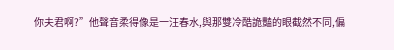你夫君啊?”他聲音柔得像是一汪春水,與那雙冷酷詭豔的眼截然不同,偏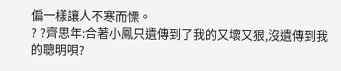偏一樣讓人不寒而慄。
? ?齊思年:合著小鳳只遺傳到了我的又壞又狠,沒遺傳到我的聰明唄?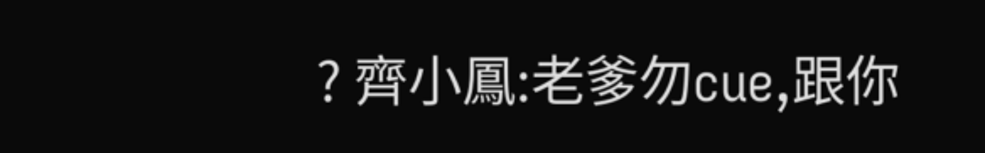? 齊小鳳:老爹勿cue,跟你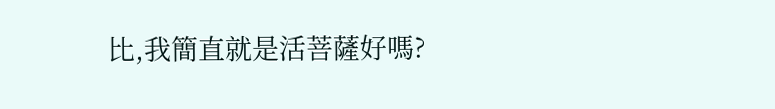比,我簡直就是活菩薩好嗎?